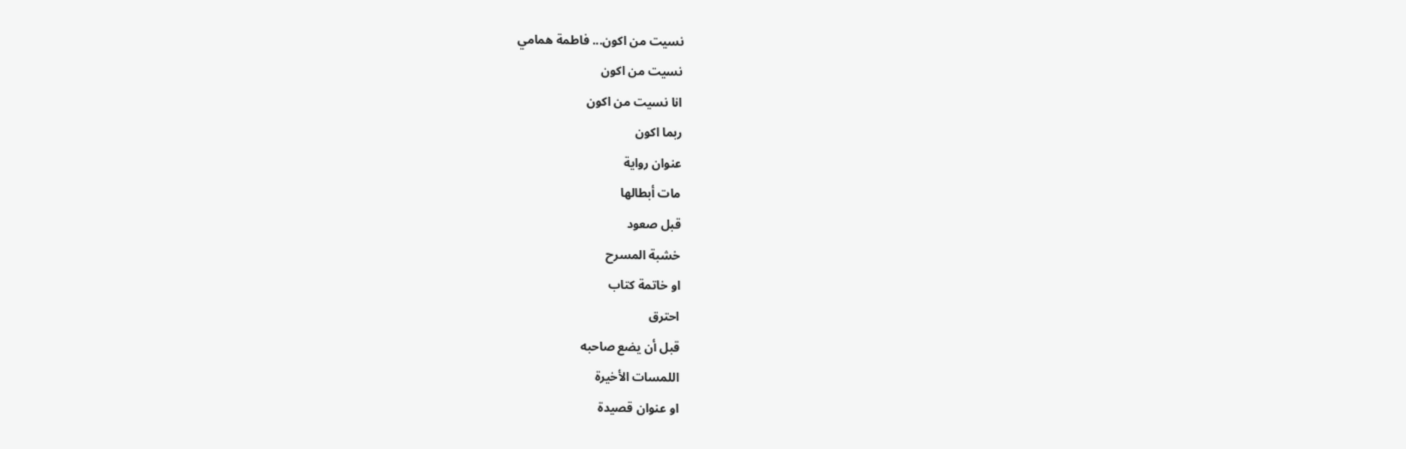نسيت من اكون... فاطمة همامي
نسيت من اكون
انا نسيت من اكون
ربما اكون
عنوان رواية
مات أبطالها
قبل صعود
خشبة المسرح
او خاتمة كتاب
احترق
قبل أن يضع صاحبه
اللمسات الأخيرة
او عنوان قصيدة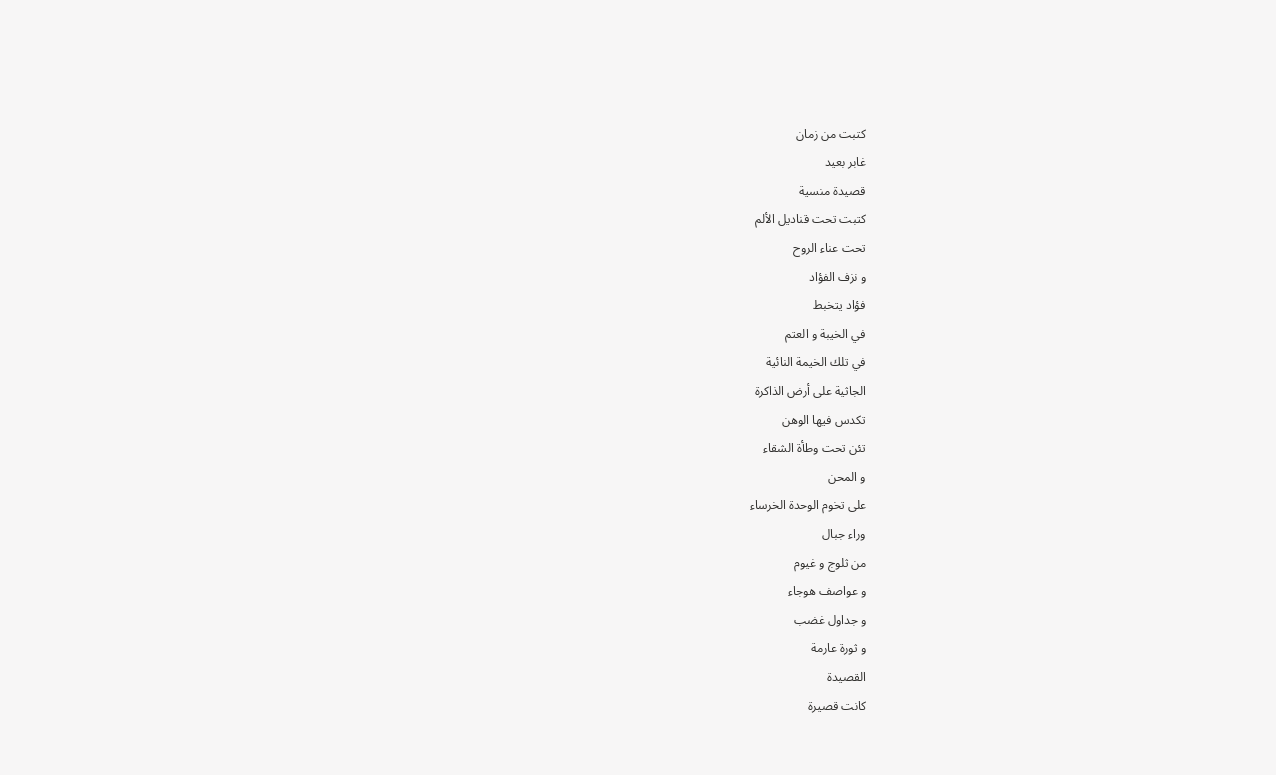كتبت من زمان
غابر بعيد
قصيدة منسية
كتبت تحت قناديل الألم
تحت عناء الروح
و نزف الفؤاد
فؤاد يتخبط
في الخيبة و العتم
في تلك الخيمة النائية
الجاثية على أرض الذاكرة
تكدس فيها الوهن
تئن تحت وطأة الشقاء
و المحن
على تخوم الوحدة الخرساء
وراء جبال
من ثلوج و غيوم
و عواصف هوجاء
و جداول غضب
و ثورة عارمة
القصيدة
كانت قصيرة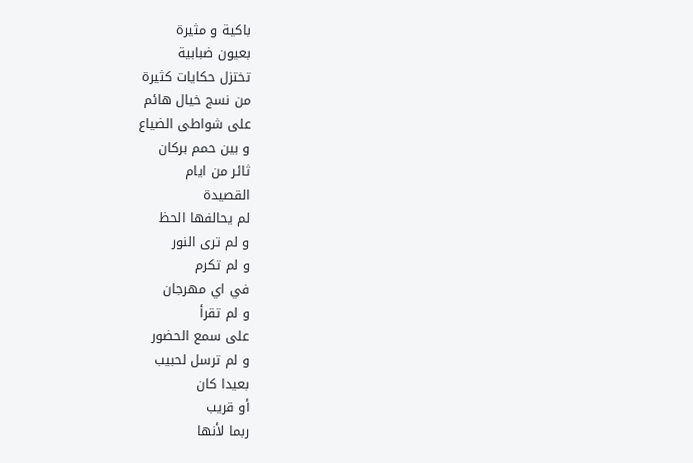باكية و مثيرة
بعيون ضبابية
تختزل حكايات كثيرة
من نسج خيال هائم
على شواطى الضياع
و بين حمم بركان
ثائر من ايام
القصيدة
لم يحالفها الحظ
و لم ترى النور
و لم تكرم
في اي مهرجان
و لم تقرأ
على سمع الحضور
و لم ترسل لحبيب
بعيدا كان
أو قريب
ربما لأنها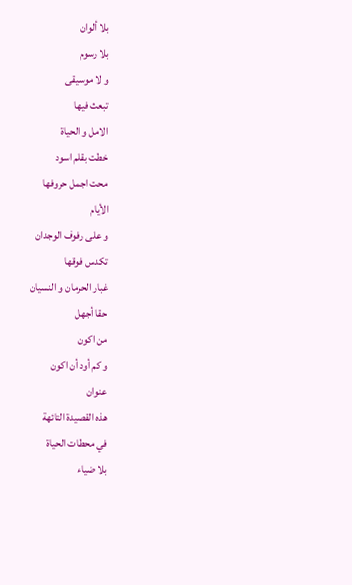بلا ألوان
بلا رسوم
و لا موسيقى
تبعث فيها
الامل و الحياة
خطت بقلم اسود
محت اجمل حروفها
الأيام
و على رفوف الوجدان
تكدس فوقها
غبار الحرمان و النسيان
حقا أجهل
من اكون
و كم أود أن اكون
عنوان
هذه القصيدة التائهة
في محطات الحياة
بلا ضياء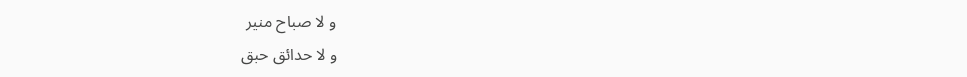و لا صباح منير
و لا حدائق حبق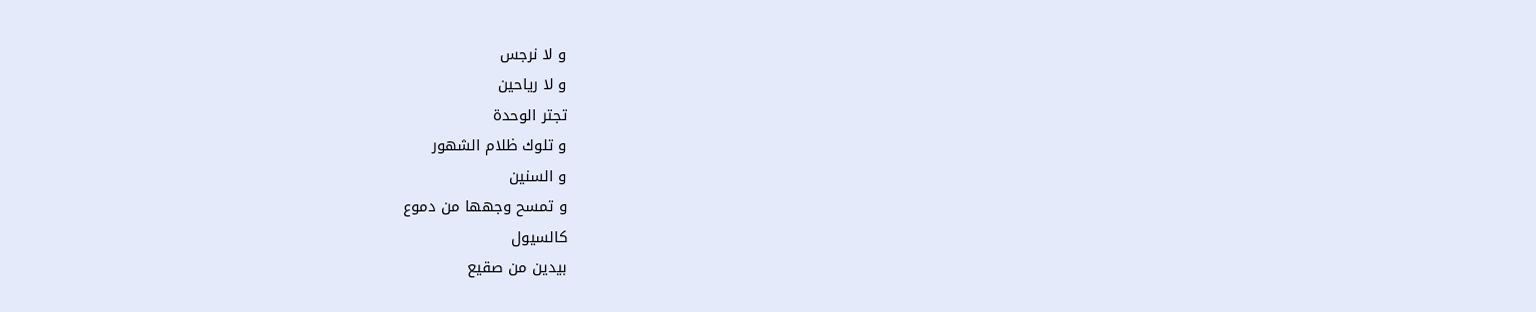و لا نرجس
و لا رياحين
تجتر الوحدة
و تلوك ظلام الشهور
و السنين
و تمسح وجهها من دموع
كالسيول
بيدين من صقيع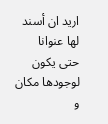اريد ان أسند
لها عنوانا
حتى يكون
لوجودها مكان
و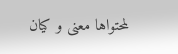لمحتواها معنى و كيان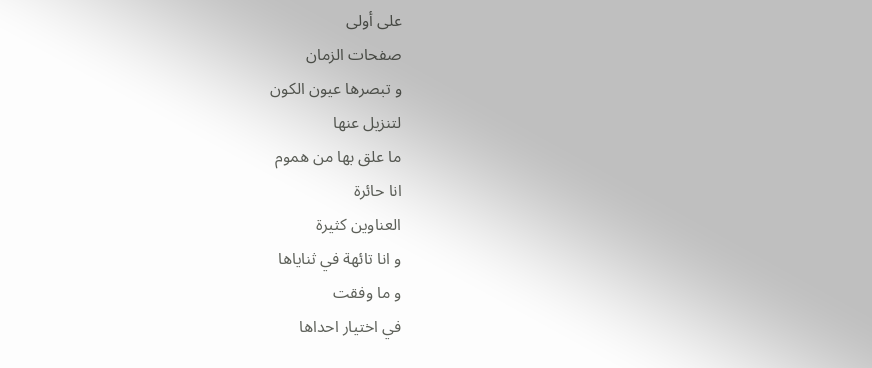على أولى
صفحات الزمان
و تبصرها عيون الكون
لتنزيل عنها
ما علق بها من هموم
انا حائرة
العناوين كثيرة
و انا تائهة في ثناياها
و ما وفقت
في اختيار احداها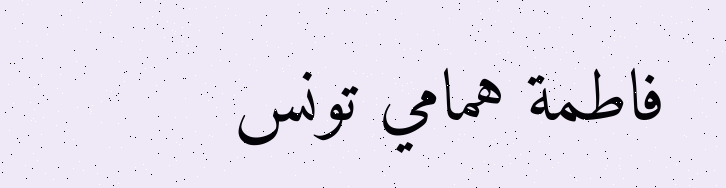فاطمة همامي تونس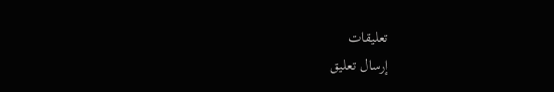تعليقات
إرسال تعليق